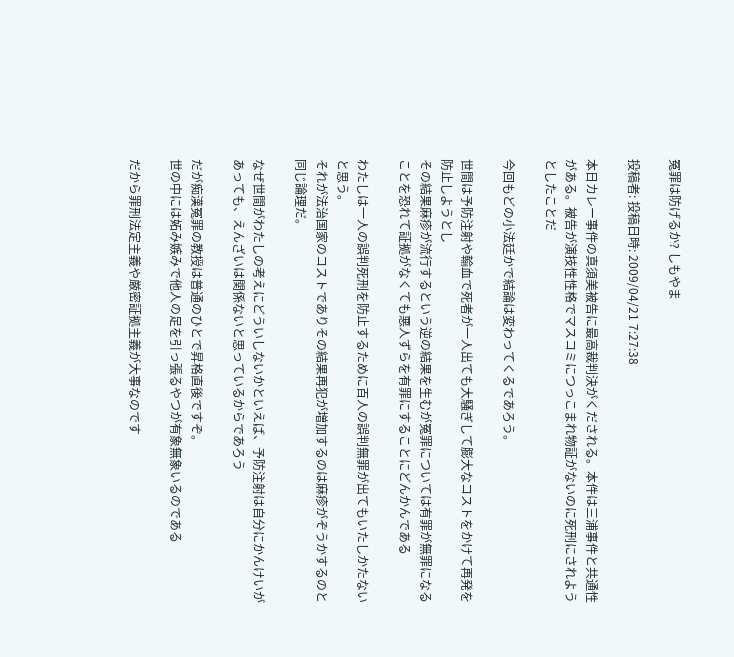冤罪は防げるか? しもやま

投稿者: 投稿日時: 2009/04/21 7:27:38

本日カレー事件の真須美被告に最高裁判決がくだされる。本件は三浦事件と共通性がある。被告が演技性性格でマスコミにつっこまれ物証がないのに死刑にされようとしたことだ

今回もどの小法廷かで結論は変わってくるであろう。

世間は予防注射や輸血で死者が一人出ても大騒ぎして膨大なコストをかけて再発を防止しようとし
その結果麻疹が流行するという逆の結果を生むが冤罪については有罪が無罪になることを恐れて証拠がなくても悪人ずらを有罪にすることにどんかんである

わたしは一人の誤判死刑を防止するために百人の誤判無罪が出てもいたしかたないと思う。
それが法治国家のコストでありその結果再犯が増加するのは麻疹がぞうかするのと同じ論理だ。

なぜ世間がわたしの考えにどういしないかといえば、予防注射は自分にかんけいがあっても、えんざいは関係ないと思っているからであろう

だが痴漢冤罪の教授は普通のひとで昇格直後ですぞ。
世の中には妬み嫉みで他人の足を引っ張るやつが有象無象いるのである

だから罪刑法定主義や厳密証拠主義が大事なのです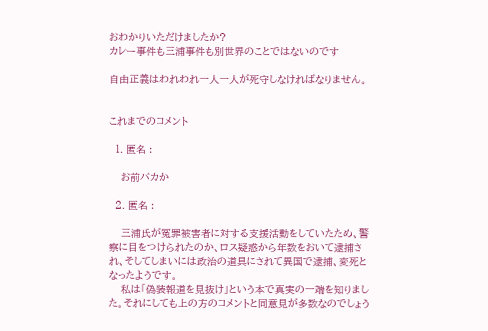おわかりいただけましたか?
カレー事件も三浦事件も別世界のことではないのです

自由正義はわれわれ一人一人が死守しなければなりません。


これまでのコメント

  1. 匿名 :

    お前バカか

  2. 匿名 :

    三浦氏が冤罪被害者に対する支援活動をしていたため、警察に目をつけられたのか、ロス疑惑から年数をおいて逮捕され、そしてしまいには政治の道具にされて異国で逮捕、変死となったようです。
    私は「偽装報道を見抜け」という本で真実の一端を知りました。それにしても上の方のコメントと同意見が多数なのでしょう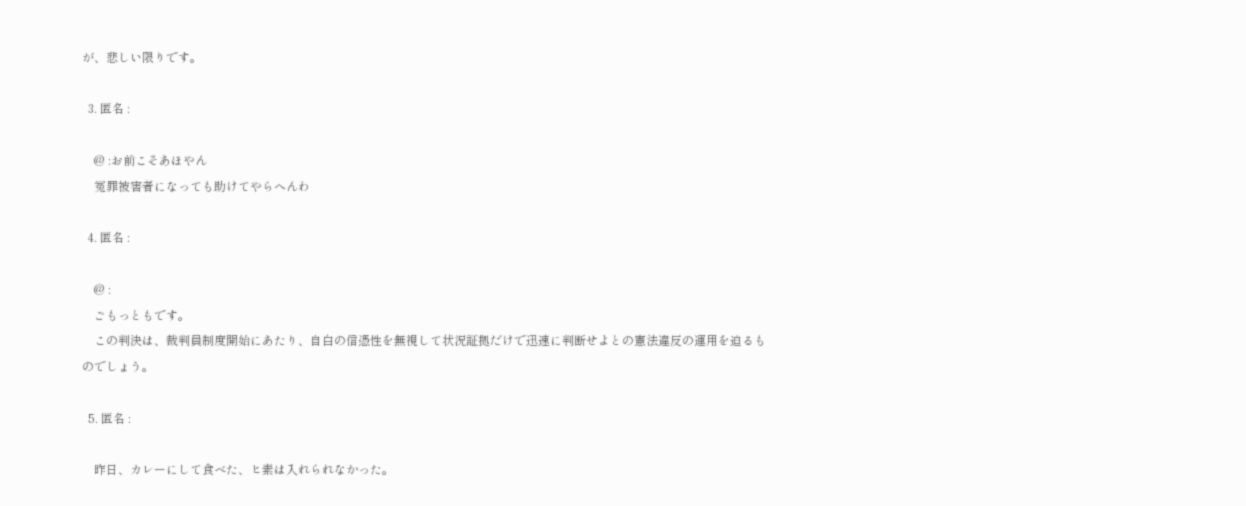が、悲しい限りです。

  3. 匿名 :

    @ :お前こそあほやん
    冤罪被害者になっても助けてやらへんわ

  4. 匿名 :

    @ :
    ごもっともです。
    この判決は、裁判員制度開始にあたり、自白の信憑性を無視して状況証拠だけで迅速に判断せよとの憲法違反の運用を迫るものでしょう。

  5. 匿名 :

    昨日、カレーにして食べた、ヒ素は入れられなかった。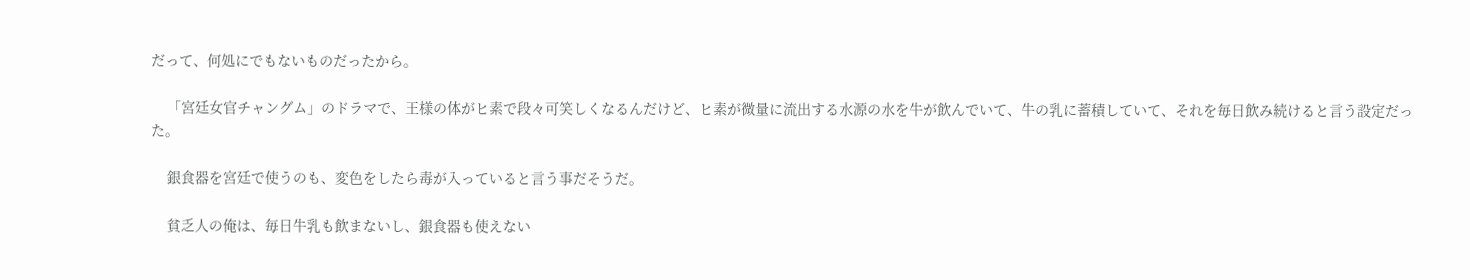だって、何処にでもないものだったから。

    「宮廷女官チャングム」のドラマで、王様の体がヒ素で段々可笑しくなるんだけど、ヒ素が微量に流出する水源の水を牛が飲んでいて、牛の乳に蓄積していて、それを毎日飲み続けると言う設定だった。

    銀食器を宮廷で使うのも、変色をしたら毒が入っていると言う事だそうだ。

    貧乏人の俺は、毎日牛乳も飲まないし、銀食器も使えない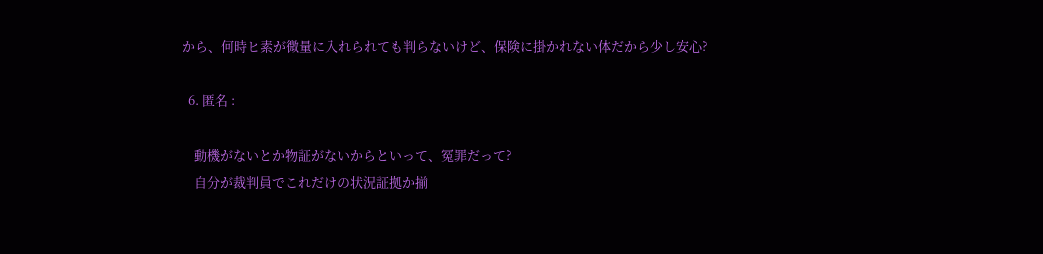から、何時ヒ素が微量に入れられても判らないけど、保険に掛かれない体だから少し安心?

  6. 匿名 :

    動機がないとか物証がないからといって、冤罪だって?
    自分が裁判員でこれだけの状況証拠か揃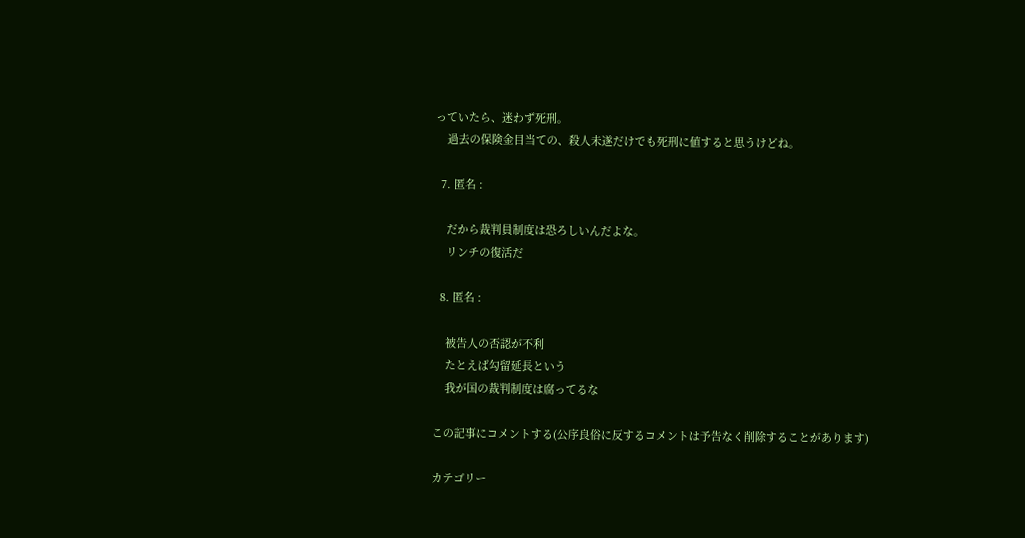っていたら、迷わず死刑。
    過去の保険金目当ての、殺人未遂だけでも死刑に値すると思うけどね。

  7. 匿名 :

    だから裁判員制度は恐ろしいんだよな。
    リンチの復活だ

  8. 匿名 :

    被告人の否認が不利
    たとえば勾留延長という
    我が国の裁判制度は腐ってるな

この記事にコメントする(公序良俗に反するコメントは予告なく削除することがあります)

カテゴリー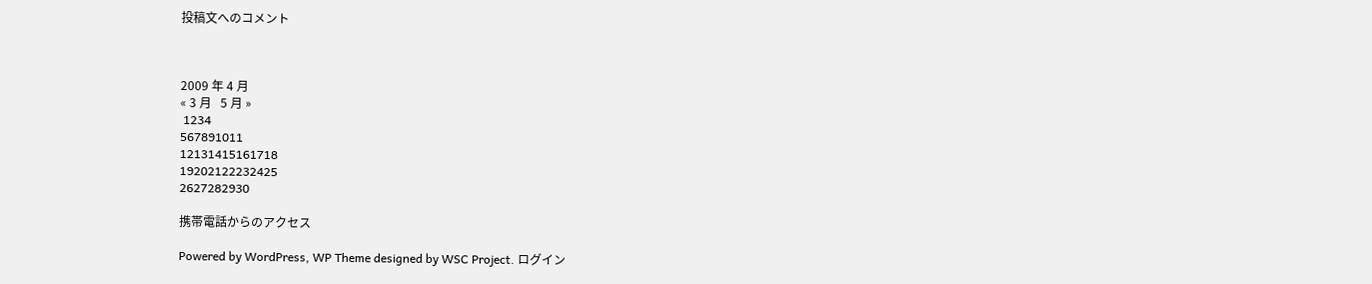投稿文へのコメント



2009 年 4 月
« 3 月   5 月 »
 1234
567891011
12131415161718
19202122232425
2627282930

携帯電話からのアクセス

Powered by WordPress, WP Theme designed by WSC Project. ログイン